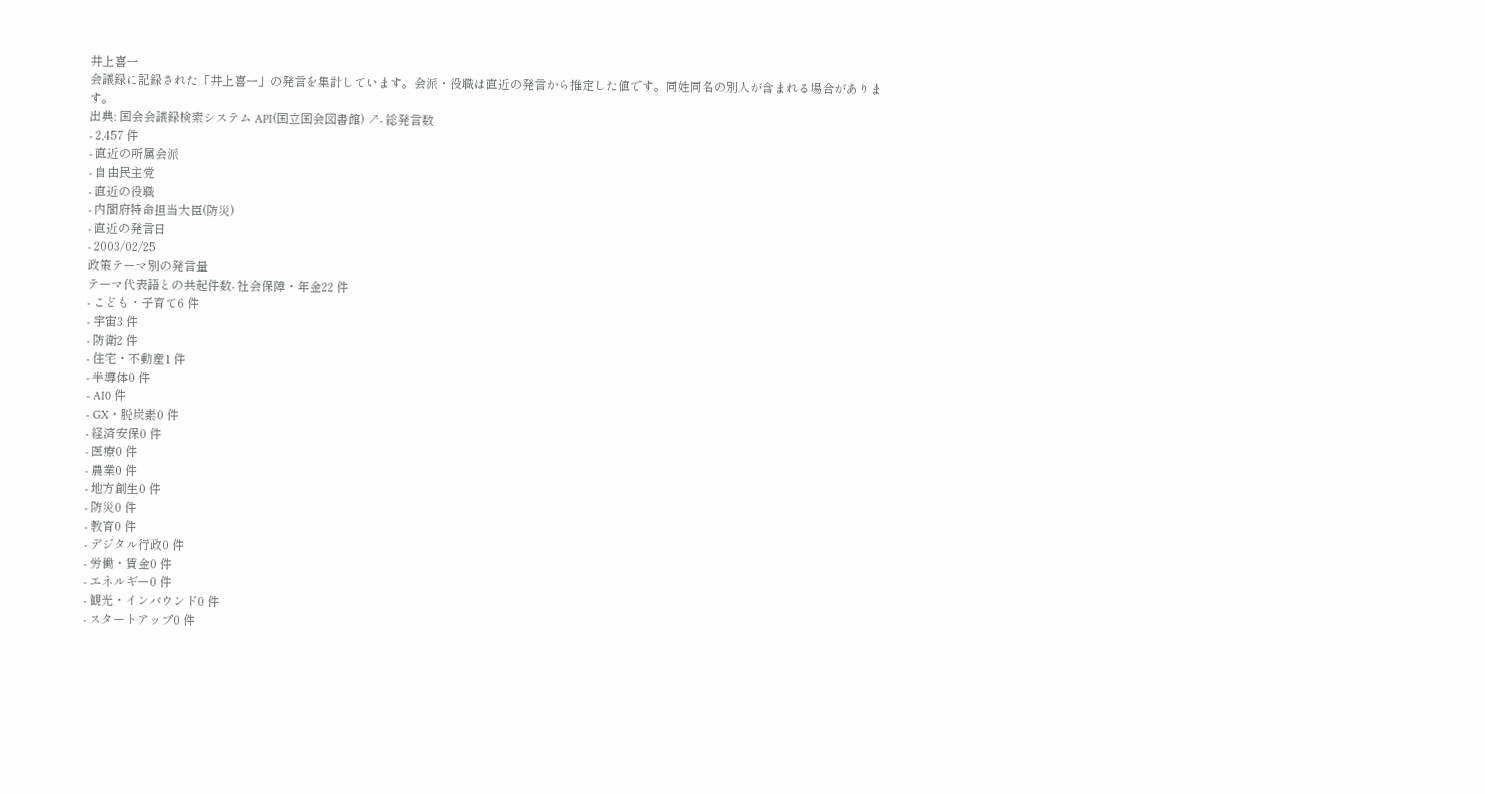井上喜一
会議録に記録された「井上喜一」の発言を集計しています。会派・役職は直近の発言から推定した値です。同姓同名の別人が含まれる場合があります。
出典: 国会会議録検索システム API(国立国会図書館) ↗- 総発言数
- 2,457 件
- 直近の所属会派
- 自由民主党
- 直近の役職
- 内閣府特命担当大臣(防災)
- 直近の発言日
- 2003/02/25
政策テーマ別の発言量
テーマ代表語との共起件数- 社会保障・年金22 件
- こども・子育て6 件
- 宇宙3 件
- 防衛2 件
- 住宅・不動産1 件
- 半導体0 件
- AI0 件
- GX・脱炭素0 件
- 経済安保0 件
- 医療0 件
- 農業0 件
- 地方創生0 件
- 防災0 件
- 教育0 件
- デジタル行政0 件
- 労働・賃金0 件
- エネルギー0 件
- 観光・インバウンド0 件
- スタートアップ0 件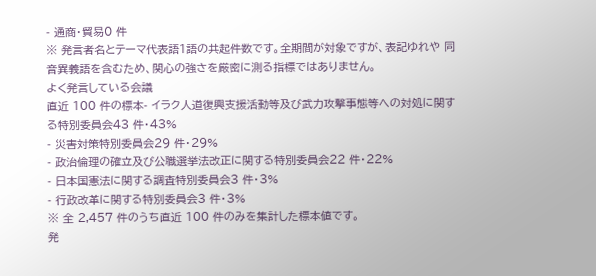- 通商・貿易0 件
※ 発言者名とテーマ代表語1語の共起件数です。全期間が対象ですが、表記ゆれや 同音異義語を含むため、関心の強さを厳密に測る指標ではありません。
よく発言している会議
直近 100 件の標本- イラク人道復興支援活動等及び武力攻撃事態等への対処に関する特別委員会43 件・43%
- 災害対策特別委員会29 件・29%
- 政治倫理の確立及び公職選挙法改正に関する特別委員会22 件・22%
- 日本国憲法に関する調査特別委員会3 件・3%
- 行政改革に関する特別委員会3 件・3%
※ 全 2,457 件のうち直近 100 件のみを集計した標本値です。
発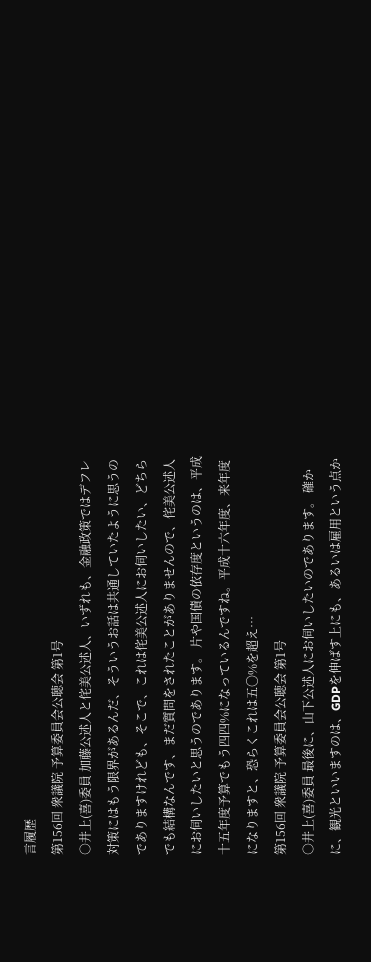言履歴
第156回 衆議院 予算委員会公聴会 第1号
○井上(喜)委員 加藤公述人と侘美公述人、いずれも、金融政策ではデフレ対策にはもう限界があるんだ、そういうお話は共通していたように思うのでありますけれども、そこで、これは侘美公述人にお伺いしたい、どちらでも結構なんです、まだ質問をされたことがありませんので、侘美公述人にお伺いしたいと思うのであります。 片や国債の依存度というのは、平成十五年度予算でもう四四%になっているんですね。平成十六年度、来年度になりますと、恐らくこれは五〇%を超え…
第156回 衆議院 予算委員会公聴会 第1号
○井上(喜)委員 最後に、山下公述人にお伺いしたいのであります。 確かに、観光といいますのは、GDPを伸ばす上にも、あるいは雇用という点か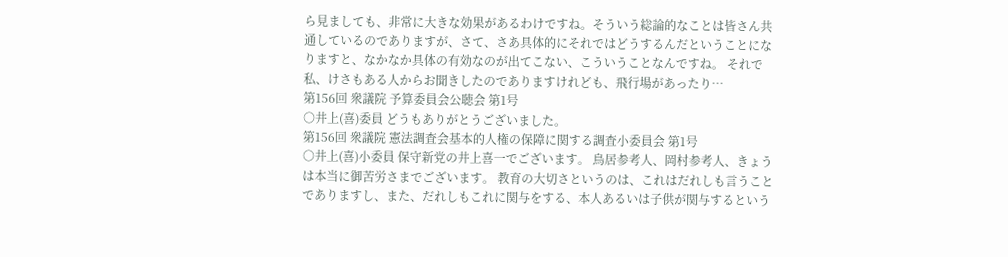ら見ましても、非常に大きな効果があるわけですね。そういう総論的なことは皆さん共通しているのでありますが、さて、さあ具体的にそれではどうするんだということになりますと、なかなか具体の有効なのが出てこない、こういうことなんですね。 それで私、けさもある人からお聞きしたのでありますけれども、飛行場があったり…
第156回 衆議院 予算委員会公聴会 第1号
○井上(喜)委員 どうもありがとうございました。
第156回 衆議院 憲法調査会基本的人権の保障に関する調査小委員会 第1号
○井上(喜)小委員 保守新党の井上喜一でございます。 鳥居参考人、岡村参考人、きょうは本当に御苦労さまでございます。 教育の大切さというのは、これはだれしも言うことでありますし、また、だれしもこれに関与をする、本人あるいは子供が関与するという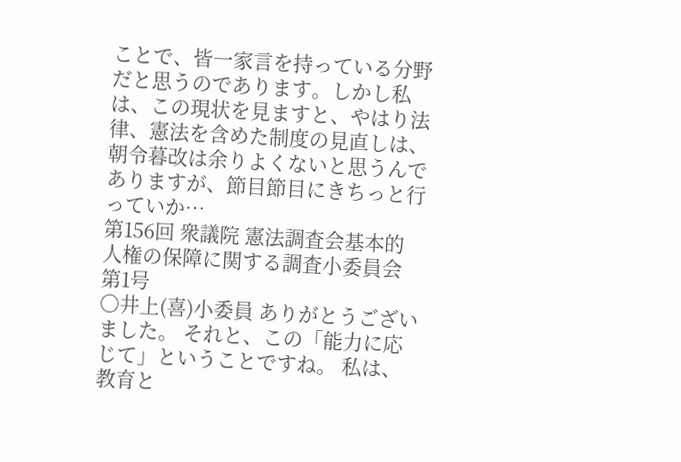ことで、皆一家言を持っている分野だと思うのであります。しかし私は、この現状を見ますと、やはり法律、憲法を含めた制度の見直しは、朝令暮改は余りよくないと思うんでありますが、節目節目にきちっと行っていか…
第156回 衆議院 憲法調査会基本的人権の保障に関する調査小委員会 第1号
○井上(喜)小委員 ありがとうございました。 それと、この「能力に応じて」ということですね。 私は、教育と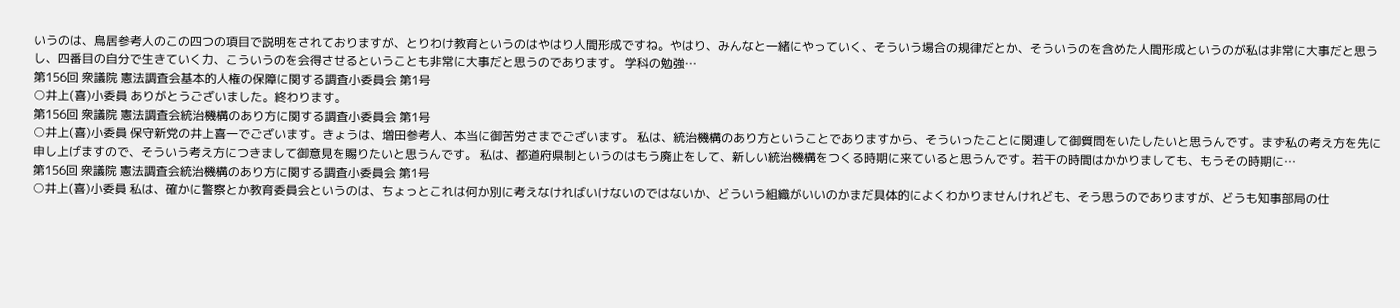いうのは、鳥居参考人のこの四つの項目で説明をされておりますが、とりわけ教育というのはやはり人間形成ですね。やはり、みんなと一緒にやっていく、そういう場合の規律だとか、そういうのを含めた人間形成というのが私は非常に大事だと思うし、四番目の自分で生きていく力、こういうのを会得させるということも非常に大事だと思うのであります。 学科の勉強…
第156回 衆議院 憲法調査会基本的人権の保障に関する調査小委員会 第1号
○井上(喜)小委員 ありがとうございました。終わります。
第156回 衆議院 憲法調査会統治機構のあり方に関する調査小委員会 第1号
○井上(喜)小委員 保守新党の井上喜一でございます。きょうは、増田参考人、本当に御苦労さまでございます。 私は、統治機構のあり方ということでありますから、そういったことに関連して御質問をいたしたいと思うんです。まず私の考え方を先に申し上げますので、そういう考え方につきまして御意見を賜りたいと思うんです。 私は、都道府県制というのはもう廃止をして、新しい統治機構をつくる時期に来ていると思うんです。若干の時間はかかりましても、もうその時期に…
第156回 衆議院 憲法調査会統治機構のあり方に関する調査小委員会 第1号
○井上(喜)小委員 私は、確かに警察とか教育委員会というのは、ちょっとこれは何か別に考えなければいけないのではないか、どういう組織がいいのかまだ具体的によくわかりませんけれども、そう思うのでありますが、どうも知事部局の仕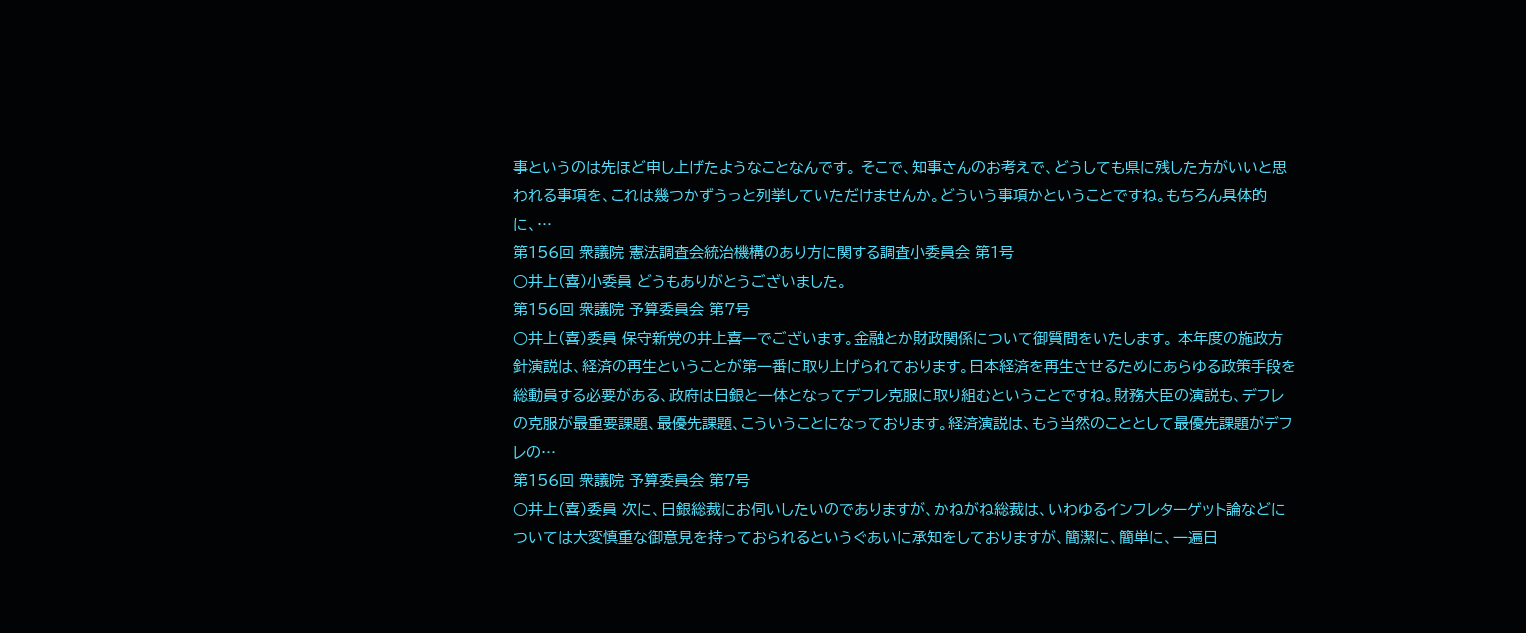事というのは先ほど申し上げたようなことなんです。 そこで、知事さんのお考えで、どうしても県に残した方がいいと思われる事項を、これは幾つかずうっと列挙していただけませんか。どういう事項かということですね。もちろん具体的に、…
第156回 衆議院 憲法調査会統治機構のあり方に関する調査小委員会 第1号
○井上(喜)小委員 どうもありがとうございました。
第156回 衆議院 予算委員会 第7号
○井上(喜)委員 保守新党の井上喜一でございます。金融とか財政関係について御質問をいたします。 本年度の施政方針演説は、経済の再生ということが第一番に取り上げられております。日本経済を再生させるためにあらゆる政策手段を総動員する必要がある、政府は日銀と一体となってデフレ克服に取り組むということですね。財務大臣の演説も、デフレの克服が最重要課題、最優先課題、こういうことになっております。経済演説は、もう当然のこととして最優先課題がデフレの…
第156回 衆議院 予算委員会 第7号
○井上(喜)委員 次に、日銀総裁にお伺いしたいのでありますが、かねがね総裁は、いわゆるインフレターゲット論などについては大変慎重な御意見を持っておられるというぐあいに承知をしておりますが、簡潔に、簡単に、一遍日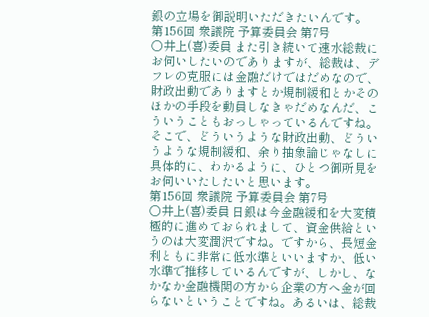銀の立場を御説明いただきたいんです。
第156回 衆議院 予算委員会 第7号
○井上(喜)委員 また引き続いて速水総裁にお伺いしたいのでありますが、総裁は、デフレの克服には金融だけではだめなので、財政出動でありますとか規制緩和とかそのほかの手段を動員しなきゃだめなんだ、こういうこともおっしゃっているんですね。 そこで、どういうような財政出動、どういうような規制緩和、余り抽象論じゃなしに具体的に、わかるように、ひとつ御所見をお伺いいたしたいと思います。
第156回 衆議院 予算委員会 第7号
○井上(喜)委員 日銀は今金融緩和を大変積極的に進めておられまして、資金供給というのは大変潤沢ですね。ですから、長短金利ともに非常に低水準といいますか、低い水準で推移しているんですが、しかし、なかなか金融機関の方から企業の方へ金が回らないということですね。あるいは、総裁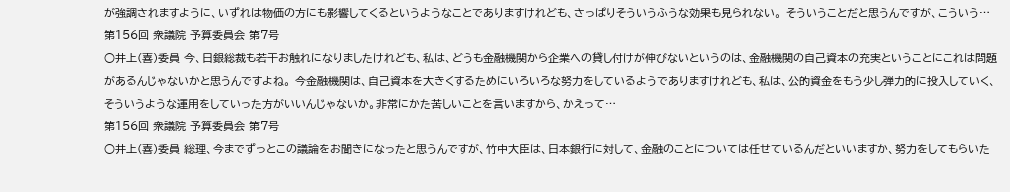が強調されますように、いずれは物価の方にも影響してくるというようなことでありますけれども、さっぱりそういうふうな効果も見られない。 そういうことだと思うんですが、こういう…
第156回 衆議院 予算委員会 第7号
○井上(喜)委員 今、日銀総裁も若干お触れになりましたけれども、私は、どうも金融機関から企業への貸し付けが伸びないというのは、金融機関の自己資本の充実ということにこれは問題があるんじゃないかと思うんですよね。 今金融機関は、自己資本を大きくするためにいろいろな努力をしているようでありますけれども、私は、公的資金をもう少し弾力的に投入していく、そういうような運用をしていった方がいいんじゃないか。非常にかた苦しいことを言いますから、かえって…
第156回 衆議院 予算委員会 第7号
○井上(喜)委員 総理、今までずっとこの議論をお聞きになったと思うんですが、竹中大臣は、日本銀行に対して、金融のことについては任せているんだといいますか、努力をしてもらいた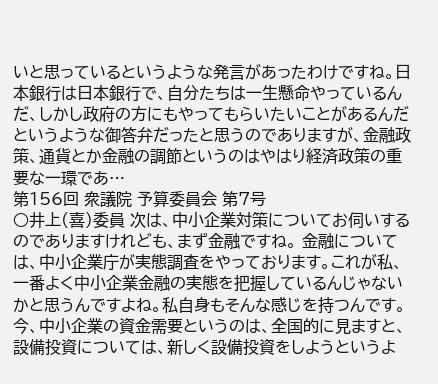いと思っているというような発言があったわけですね。日本銀行は日本銀行で、自分たちは一生懸命やっているんだ、しかし政府の方にもやってもらいたいことがあるんだというような御答弁だったと思うのでありますが、金融政策、通貨とか金融の調節というのはやはり経済政策の重要な一環であ…
第156回 衆議院 予算委員会 第7号
○井上(喜)委員 次は、中小企業対策についてお伺いするのでありますけれども、まず金融ですね。 金融については、中小企業庁が実態調査をやっております。これが私、一番よく中小企業金融の実態を把握しているんじゃないかと思うんですよね。私自身もそんな感じを持つんです。 今、中小企業の資金需要というのは、全国的に見ますと、設備投資については、新しく設備投資をしようというよ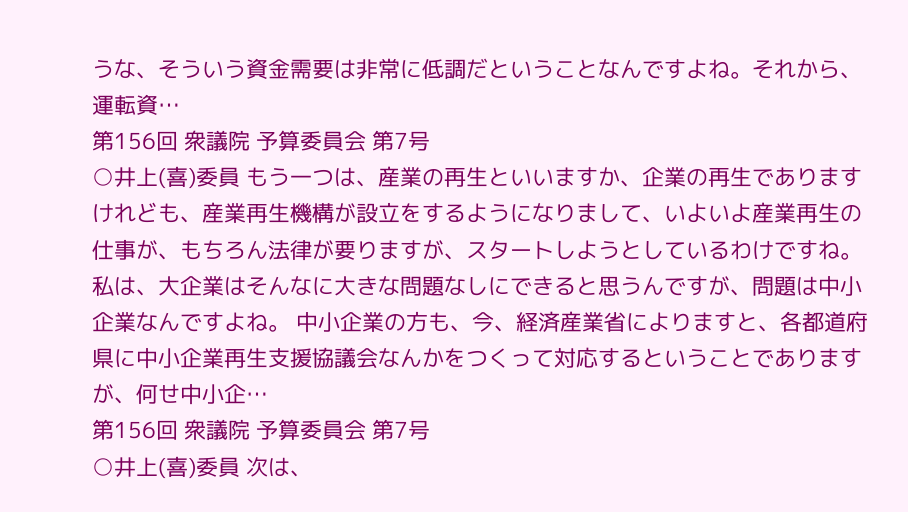うな、そういう資金需要は非常に低調だということなんですよね。それから、運転資…
第156回 衆議院 予算委員会 第7号
○井上(喜)委員 もう一つは、産業の再生といいますか、企業の再生でありますけれども、産業再生機構が設立をするようになりまして、いよいよ産業再生の仕事が、もちろん法律が要りますが、スタートしようとしているわけですね。私は、大企業はそんなに大きな問題なしにできると思うんですが、問題は中小企業なんですよね。 中小企業の方も、今、経済産業省によりますと、各都道府県に中小企業再生支援協議会なんかをつくって対応するということでありますが、何せ中小企…
第156回 衆議院 予算委員会 第7号
○井上(喜)委員 次は、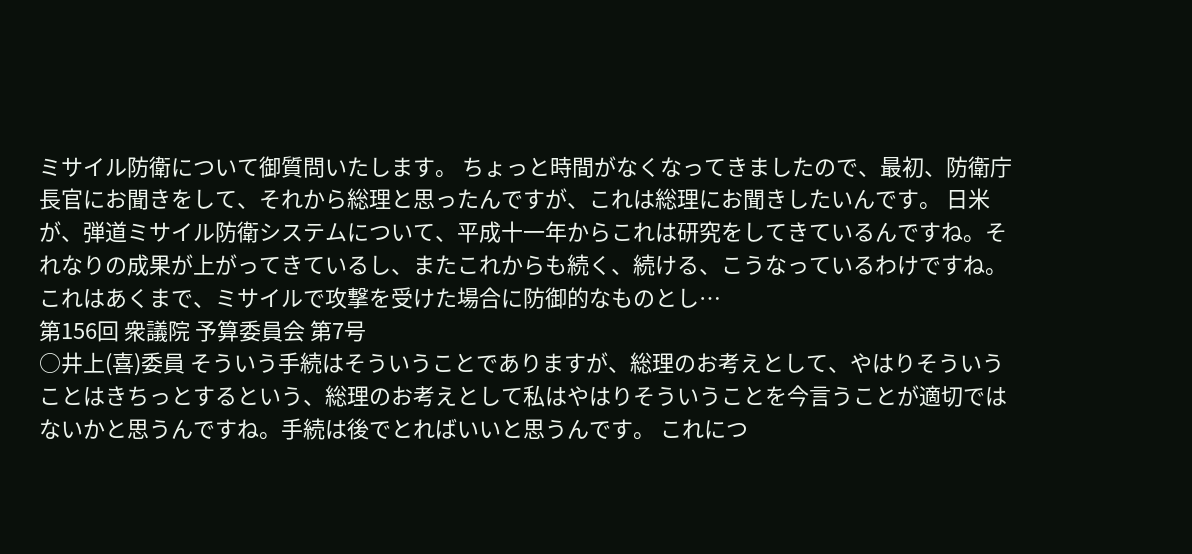ミサイル防衛について御質問いたします。 ちょっと時間がなくなってきましたので、最初、防衛庁長官にお聞きをして、それから総理と思ったんですが、これは総理にお聞きしたいんです。 日米が、弾道ミサイル防衛システムについて、平成十一年からこれは研究をしてきているんですね。それなりの成果が上がってきているし、またこれからも続く、続ける、こうなっているわけですね。 これはあくまで、ミサイルで攻撃を受けた場合に防御的なものとし…
第156回 衆議院 予算委員会 第7号
○井上(喜)委員 そういう手続はそういうことでありますが、総理のお考えとして、やはりそういうことはきちっとするという、総理のお考えとして私はやはりそういうことを今言うことが適切ではないかと思うんですね。手続は後でとればいいと思うんです。 これにつ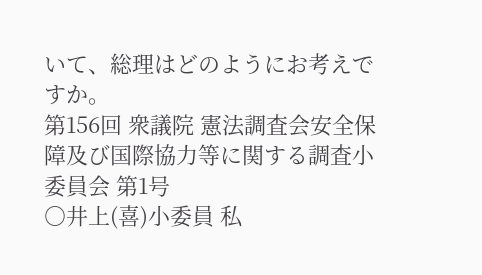いて、総理はどのようにお考えですか。
第156回 衆議院 憲法調査会安全保障及び国際協力等に関する調査小委員会 第1号
○井上(喜)小委員 私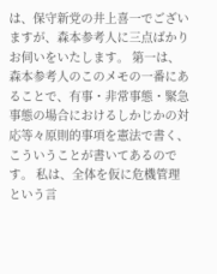は、保守新党の井上喜一でございますが、森本参考人に三点ばかりお伺いをいたします。 第一は、森本参考人のこのメモの一番にあることで、有事・非常事態・緊急事態の場合におけるしかじかの対応等々原則的事項を憲法で書く、こういうことが書いてあるのです。 私は、全体を仮に危機管理という言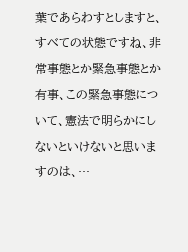葉であらわすとしますと、すべての状態ですね、非常事態とか緊急事態とか有事、この緊急事態について、憲法で明らかにしないといけないと思いますのは、…